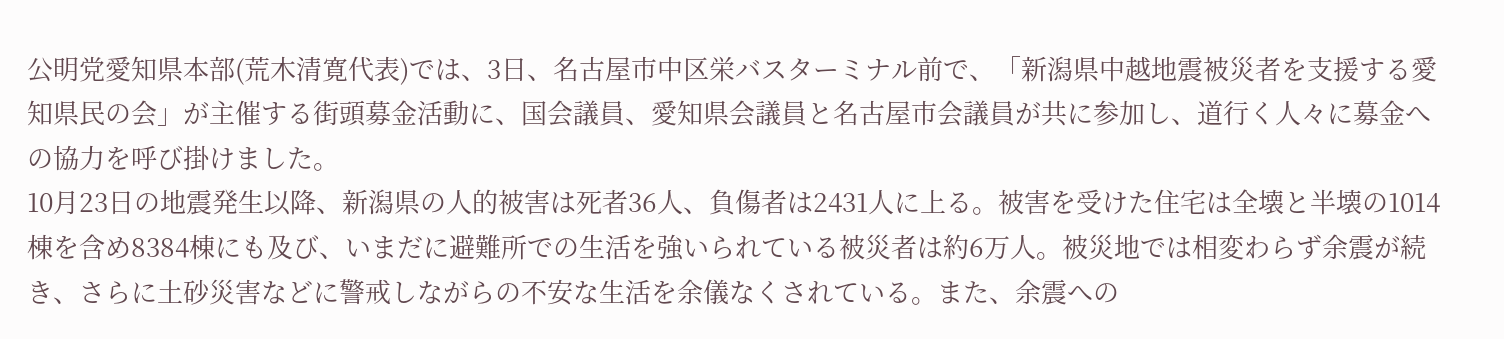公明党愛知県本部(荒木清寛代表)では、3日、名古屋市中区栄バスターミナル前で、「新潟県中越地震被災者を支援する愛知県民の会」が主催する街頭募金活動に、国会議員、愛知県会議員と名古屋市会議員が共に参加し、道行く人々に募金への協力を呼び掛けました。
10月23日の地震発生以降、新潟県の人的被害は死者36人、負傷者は2431人に上る。被害を受けた住宅は全壊と半壊の1014棟を含め8384棟にも及び、いまだに避難所での生活を強いられている被災者は約6万人。被災地では相変わらず余震が続き、さらに土砂災害などに警戒しながらの不安な生活を余儀なくされている。また、余震への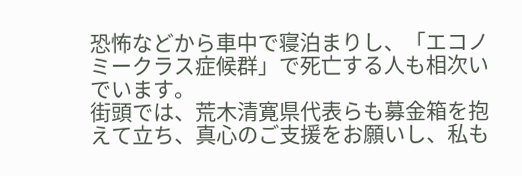恐怖などから車中で寝泊まりし、「エコノミークラス症候群」で死亡する人も相次いでいます。
街頭では、荒木清寛県代表らも募金箱を抱えて立ち、真心のご支援をお願いし、私も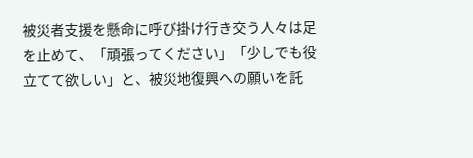被災者支援を懸命に呼び掛け行き交う人々は足を止めて、「頑張ってください」「少しでも役立てて欲しい」と、被災地復興への願いを託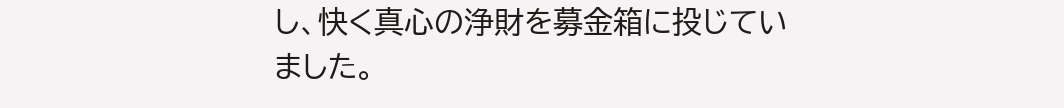し、快く真心の浄財を募金箱に投じていました。